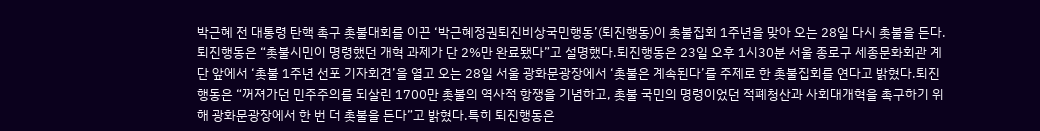박근혜 전 대통령 탄핵 촉구 촛불대회를 이끈 ‘박근혜정권퇴진비상국민행동’(퇴진행동)이 촛불집회 1주년을 맞아 오는 28일 다시 촛불을 든다. 퇴진행동은 “촛불시민이 명령했던 개혁 과제가 단 2%만 완료됐다”고 설명했다.퇴진행동은 23일 오후 1시30분 서울 종로구 세종문화회관 계단 앞에서 ‘촛불 1주년 선포 기자회견’을 열고 오는 28일 서울 광화문광장에서 ‘촛불은 계속된다’를 주제로 한 촛불집회를 연다고 밝혔다.퇴진행동은 “꺼져가던 민주주의를 되살린 1700만 촛불의 역사적 항쟁을 기념하고, 촛불 국민의 명령이었던 적폐청산과 사회대개혁을 촉구하기 위해 광화문광장에서 한 번 더 촛불을 든다”고 밝혔다.특히 퇴진행동은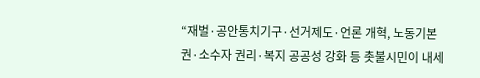“재벌·공안통치기구·선거제도·언론 개혁, 노동기본권·소수자 권리·복지 공공성 강화 등 촛불시민이 내세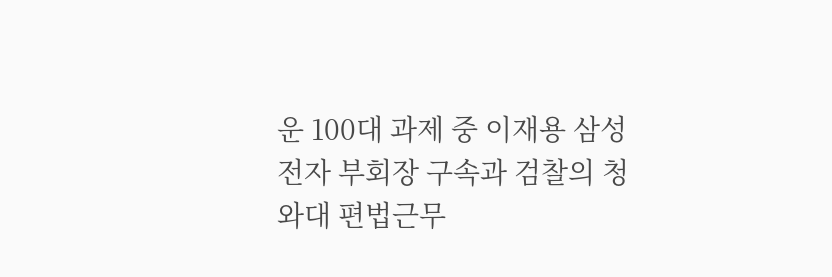운 100대 과제 중 이재용 삼성전자 부회장 구속과 검찰의 청와대 편법근무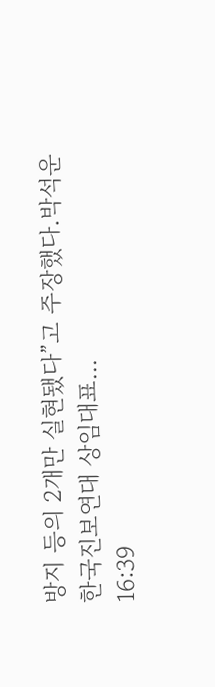방지 등의 2개만 실현됐다”고 주장했다.박석운 한국진보연대 상임대표...
16:39